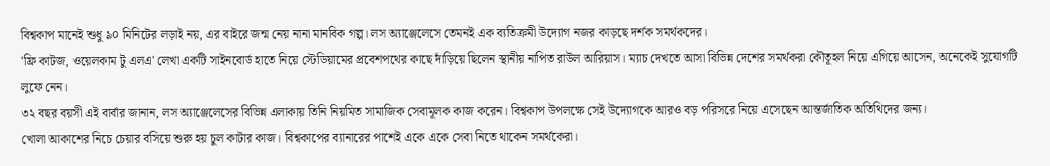বিশ্বকাপ মানেই শুধু ৯০ মিনিটের লড়াই নয়, এর বাইরে জন্ম নেয় নানা মানবিক গল্প। লস অ্যাঞ্জেলেসে তেমনই এক ব্যতিক্রমী উদ্যোগ নজর কাড়ছে দর্শক সমর্থকদের।
'ফ্রি কাটজ, ওয়েলকাম টু এলএ' লেখা একটি সাইনবোর্ড হাতে নিয়ে স্টেডিয়ামের প্রবেশপথের কাছে দাঁড়িয়ে ছিলেন স্থানীয় নাপিত রাউল আরিয়াস। ম্যাচ দেখতে আসা বিভিন্ন দেশের সমর্থকরা কৌতূহল নিয়ে এগিয়ে আসেন, অনেকেই সুযোগটি লুফে নেন।
৩২ বছর বয়সী এই বার্বার জানান, লস অ্যাঞ্জেলেসের বিভিন্ন এলাকায় তিনি নিয়মিত সামাজিক সেবামূলক কাজ করেন। বিশ্বকাপ উপলক্ষে সেই উদ্যোগকে আরও বড় পরিসরে নিয়ে এসেছেন আন্তর্জাতিক অতিথিদের জন্য।
খোলা আকাশের নিচে চেয়ার বসিয়ে শুরু হয় চুল কাটার কাজ। বিশ্বকাপের ব্যানারের পাশেই একে একে সেবা নিতে থাকেন সমর্থকেরা।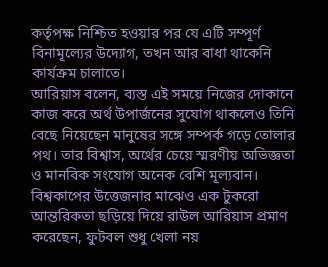কর্তৃপক্ষ নিশ্চিত হওয়ার পর যে এটি সম্পূর্ণ বিনামূল্যের উদ্যোগ, তখন আর বাধা থাকেনি কার্যক্রম চালাতে।
আরিয়াস বলেন, ব্যস্ত এই সময়ে নিজের দোকানে কাজ করে অর্থ উপার্জনের সুযোগ থাকলেও তিনি বেছে নিয়েছেন মানুষের সঙ্গে সম্পর্ক গড়ে তোলার পথ। তার বিশ্বাস, অর্থের চেয়ে স্মরণীয় অভিজ্ঞতা ও মানবিক সংযোগ অনেক বেশি মূল্যবান।
বিশ্বকাপের উত্তেজনার মাঝেও এক টুকরো আন্তরিকতা ছড়িয়ে দিয়ে রাউল আরিয়াস প্রমাণ করেছেন, ফুটবল শুধু খেলা নয়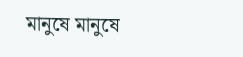মানুষে মানুষে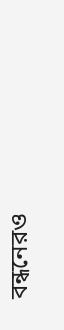বন্ধনেরও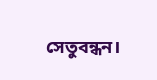সেতুবন্ধন।